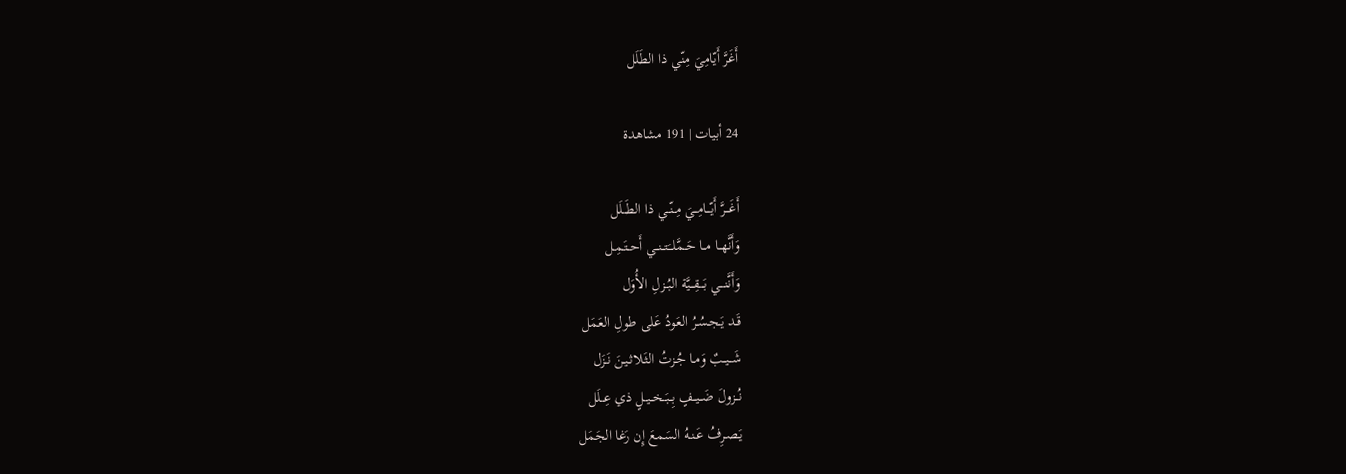أَغَرَّ أَيّامِيَ مِنّي ذا الطَلَل

24 أبيات | 191 مشاهدة

أَغَـــرَّ أَيّـــامِــيَ مِــنّــي ذا الطَــلَل
وَأَنَّهــا مــا حَــمَّلــَتــنــي أَحــتَـمِـل
وَأَنَّنـــي بَـــقِـــيَّة البُــزلِ الأُوَل
قَـد يَـجـسُـرُ العَودُ عَلى طولِ العَمَل
شَــيــبٌ وَمـا جُـزتُ الثَـلاثـيـنَ نَـزَل
نُــزولَ ضَــيــفٍ بِــبَــخــيــلٍ ذي عِــلَل
يَـصـرِفُ عَـنـهُ السَمعَ إِن رَغا الجَمَل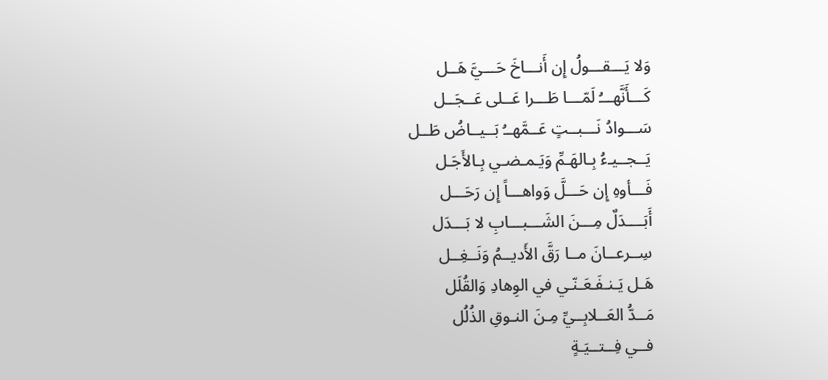وَلا يَـــقـــولُ إِن أَنـــاخَ حَـــيَّ هَــل
كَـــأَنَّهـــُ لَمّـــا طَـــرا عَــلى عَــجَــل
سَـــوادُ نَـــبــتٍ عَــمَّهــُ بَــيــاضُ طَــل
يَــجــيـءُ بِـالهَـمِّ وَيَـمـضـي بِـالأَجَـل
فَـــأوهِ إِن حَـــلَّ وَواهـــاً إِن رَحَـــل
أَبَــــدَلٌ مِـــنَ الشَـــبـــابِ لا بَـــدَل
سِــرعــانَ مــا رَقَّ الأَديــمُ وَنَــغِــل
هَـل يَـنـفَـعَـنّـي في الوِهادِ وَالقُلَل
مَــدُّ العَــلابِــيِّ مِـنَ النـوقِ الذُلُل
فــي فِــتــيَـةٍ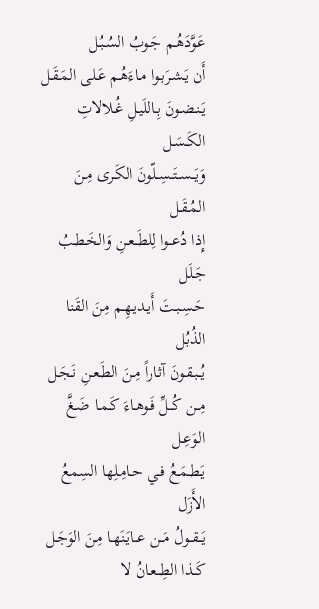عَـوَّدَهُـم جَـوبُ السُـبُـل
أَن يَـشـرَبـوا مـاءَهُـم عَـلى المَـقَـل
يَـنـضـونَ بِـاللَيـلِ غُـلالاتِ الكَـسَـل
وَيَــســتَــسِــلّونَ الكَـرى مِـنَ المُـقَـل
إِذا دُعــوا لِلطَــعـنِ وَالخَـطـبُ جَـلَل
حَـسِـبـتَ أَيـديـهِـم مِنَ القَنا الذُبُل
يُــبـقـونَ آثـاراً مِـنَ الطَـعـنِ نَـجَـل
مِــن كُــلِّ فَـوهـاءَ كَـمـا ضَـغَّ الوَعِـل
يَـطـمَـعُ فـي حـامِـلِها السِمعُ الأَزَل
يَــقــولُ مَــن عــايَـنَهـا مِـنَ الوَجَـل
كَــذا الطِــعـانُ لا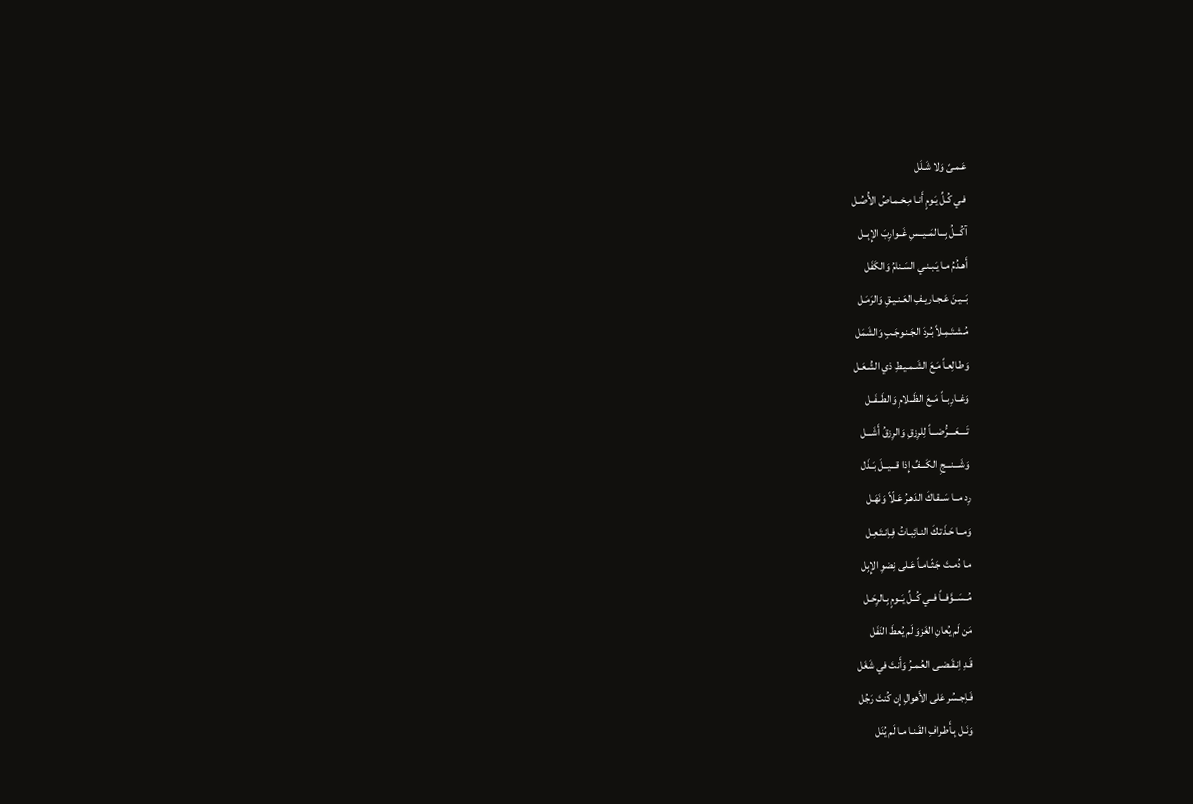عَـمـىً وَلا شَـلَل
فـي كُـلِّ يَـومٍ أَنـا مِـخـمـاصُ الأُصُـل
آكُـــلُ بِـــالمَــيــسِ غَــوارِبَ الإِبِــل
أَهـدُمُ مـا يَـبـنـي السَـنامُ وَالكَفَل
بَــيـنَ عَـجـاريـفِ العَـنـيـقِ وَالرَمَـل
مُـشـتَـمِـلاً بُـردَ الجَـنـوجَـبِ وَالشَمَل
وَطـالِعـاً مَـعَ الشَـمـيـطِ ذي الشُـعَـل
وَغــارِبــاً مَــعَ الظَــلامِ وَالطَــفَــل
تَــــعَــــرُّضـــاً لِلرِزقِ وَالرِزقُ أَشَـــل
وَشَـــنـــجِ الكَـــفِّ إِذا قـــيــلَ بَــذَل
رِد مــا سَــقـاكَ الدَهـرُ عَـلّاً وَنَهَـل
وَمــا حَـذَتـكَ النـائِبـاتُ فِـاِنـتَـعِـل
مـا دُمـتَ جَـثّـامـاً عَـلى نِضوِ الإِبِل
مُــسَــوَّفــاً فــي كُــلِّ يَــومٍ بِـالرِحَـل
مَن لَم يُعانِ الغَزوَ لَم يُعطَ النَفَل
قَـدِ اِنـقَـضـى العُـمـرُ وَأَنتَ في شَغَل
فَـاِجـسُر عَلى الأَهوالِ إِن كُنتَ رَجُل
وَنَـل بِـأَطـرافِ القَـنـا مـا لَم يُنَل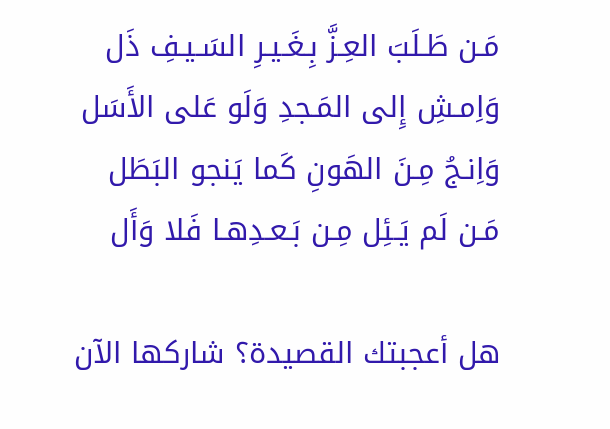مَـن طَـلَبَ العِـزَّ بِـغَـيـرِ السَـيـفِ ذَل
وَاِمـشِ إِلى المَـجدِ وَلَو عَلى الأَسَل
وَاِنـجُ مِـنَ الهَونِ كَما يَنجو البَطَل
مَـن لَم يَـئِل مِـن بَـعـدِهـا فَلا وَأَل

هل أعجبتك القصيدة؟ شاركها الآن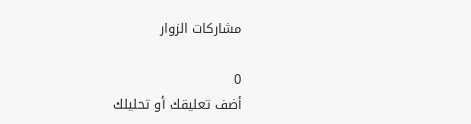مشاركات الزوار

0
أضف تعليقك أو تحليلك